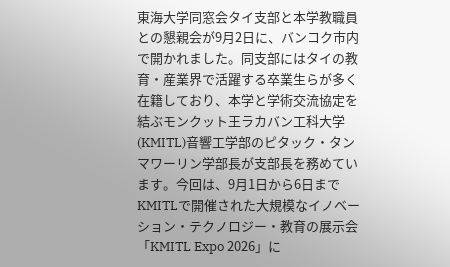東海大学同窓会タイ支部と本学教職員との懇親会が9月2日に、バンコク市内で開かれました。同支部にはタイの教育・産業界で活躍する卒業生らが多く在籍しており、本学と学術交流協定を結ぶモンクット王ラカバン工科大学(KMITL)音響工学部のピタック・タンマワーリン学部長が支部長を務めています。今回は、9月1日から6日までKMITLで開催された大規模なイノベーション・テクノロジー・教育の展示会「KMITL Expo 2026」に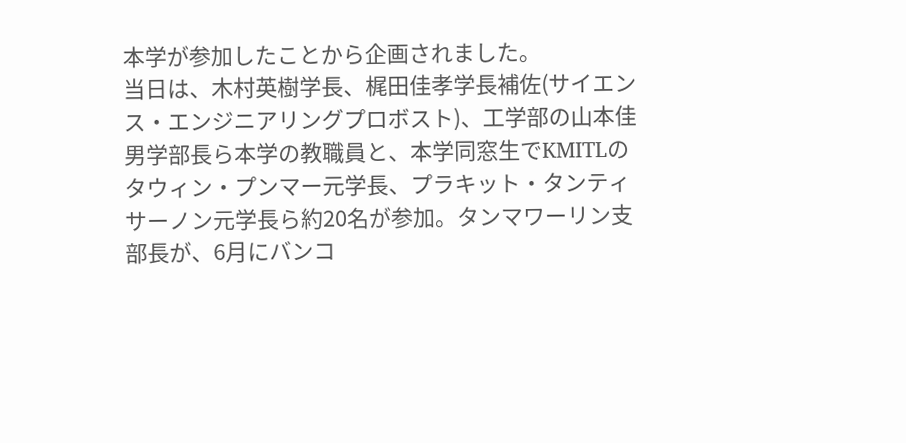本学が参加したことから企画されました。
当日は、木村英樹学長、梶田佳孝学長補佐(サイエンス・エンジニアリングプロボスト)、工学部の山本佳男学部長ら本学の教職員と、本学同窓生でKMITLのタウィン・プンマー元学長、プラキット・タンティサーノン元学長ら約20名が参加。タンマワーリン支部長が、6月にバンコ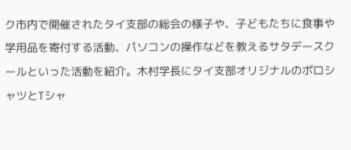ク市内で開催されたタイ支部の総会の様子や、子どもたちに食事や学用品を寄付する活動、パソコンの操作などを教えるサタデースクールといった活動を紹介。木村学長にタイ支部オリジナルのポロシャツとTシャ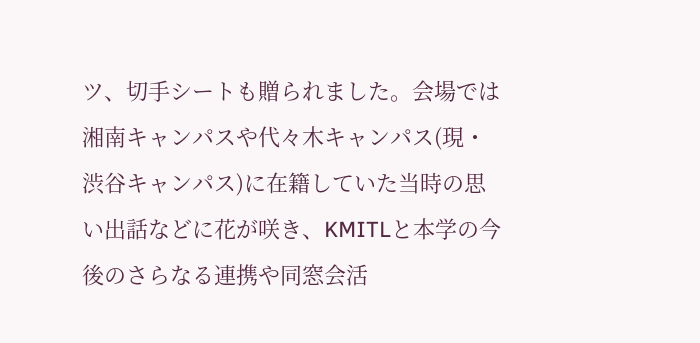ツ、切手シートも贈られました。会場では湘南キャンパスや代々木キャンパス(現・渋谷キャンパス)に在籍していた当時の思い出話などに花が咲き、KMITLと本学の今後のさらなる連携や同窓会活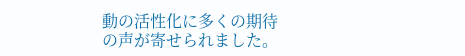動の活性化に多くの期待の声が寄せられました。